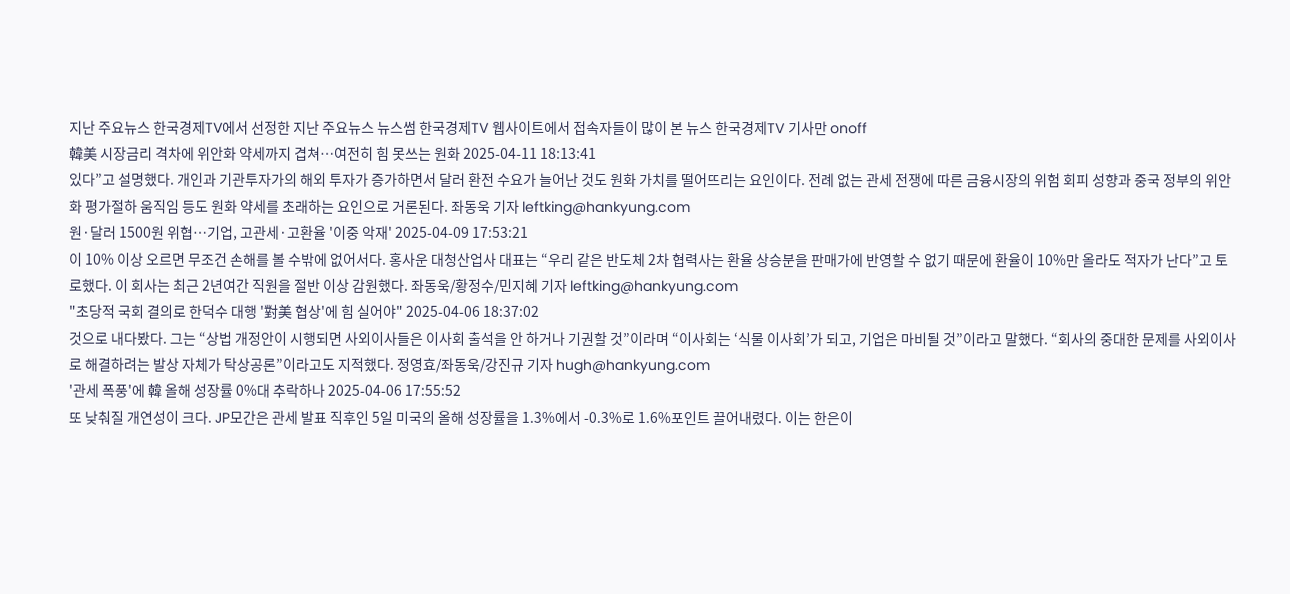지난 주요뉴스 한국경제TV에서 선정한 지난 주요뉴스 뉴스썸 한국경제TV 웹사이트에서 접속자들이 많이 본 뉴스 한국경제TV 기사만 onoff
韓美 시장금리 격차에 위안화 약세까지 겹쳐…여전히 힘 못쓰는 원화 2025-04-11 18:13:41
있다”고 설명했다. 개인과 기관투자가의 해외 투자가 증가하면서 달러 환전 수요가 늘어난 것도 원화 가치를 떨어뜨리는 요인이다. 전례 없는 관세 전쟁에 따른 금융시장의 위험 회피 성향과 중국 정부의 위안화 평가절하 움직임 등도 원화 약세를 초래하는 요인으로 거론된다. 좌동욱 기자 leftking@hankyung.com
원·달러 1500원 위협…기업, 고관세·고환율 '이중 악재' 2025-04-09 17:53:21
이 10% 이상 오르면 무조건 손해를 볼 수밖에 없어서다. 홍사운 대청산업사 대표는 “우리 같은 반도체 2차 협력사는 환율 상승분을 판매가에 반영할 수 없기 때문에 환율이 10%만 올라도 적자가 난다”고 토로했다. 이 회사는 최근 2년여간 직원을 절반 이상 감원했다. 좌동욱/황정수/민지혜 기자 leftking@hankyung.com
"초당적 국회 결의로 한덕수 대행 '對美 협상'에 힘 실어야" 2025-04-06 18:37:02
것으로 내다봤다. 그는 “상법 개정안이 시행되면 사외이사들은 이사회 출석을 안 하거나 기권할 것”이라며 “이사회는 ‘식물 이사회’가 되고, 기업은 마비될 것”이라고 말했다. “회사의 중대한 문제를 사외이사로 해결하려는 발상 자체가 탁상공론”이라고도 지적했다. 정영효/좌동욱/강진규 기자 hugh@hankyung.com
'관세 폭풍'에 韓 올해 성장률 0%대 추락하나 2025-04-06 17:55:52
또 낮춰질 개연성이 크다. JP모간은 관세 발표 직후인 5일 미국의 올해 성장률을 1.3%에서 -0.3%로 1.6%포인트 끌어내렸다. 이는 한은이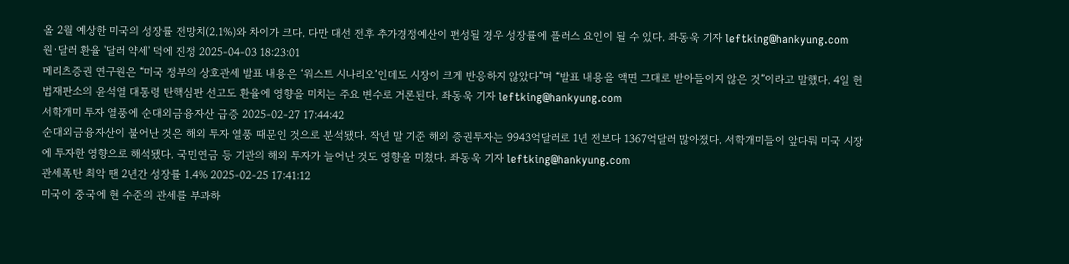올 2월 예상한 미국의 성장률 전망치(2.1%)와 차이가 크다. 다만 대선 전후 추가경정예산이 편성될 경우 성장률에 플러스 요인이 될 수 있다. 좌동욱 기자 leftking@hankyung.com
원·달러 환율 '달러 약세' 덕에 진정 2025-04-03 18:23:01
메리츠증권 연구원은 “미국 정부의 상호관세 발표 내용은 ‘워스트 시나리오’인데도 시장이 크게 반응하지 않았다”며 “발표 내용을 액면 그대로 받아들이지 않은 것”이라고 말했다. 4일 헌법재판소의 윤석열 대통령 탄핵심판 선고도 환율에 영향을 미치는 주요 변수로 거론된다. 좌동욱 기자 leftking@hankyung.com
서학개미 투자 열풍에 순대외금융자산 급증 2025-02-27 17:44:42
순대외금융자산이 불어난 것은 해외 투자 열풍 때문인 것으로 분석됐다. 작년 말 기준 해외 증권투자는 9943억달러로 1년 전보다 1367억달러 많아졌다. 서학개미들이 앞다퉈 미국 시장에 투자한 영향으로 해석됐다. 국민연금 등 기관의 해외 투자가 늘어난 것도 영향을 미쳤다. 좌동욱 기자 leftking@hankyung.com
관세폭탄 최악 땐 2년간 성장률 1.4% 2025-02-25 17:41:12
미국이 중국에 현 수준의 관세를 부과하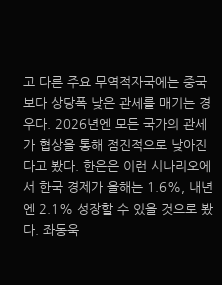고 다른 주요 무역적자국에는 중국보다 상당폭 낮은 관세를 매기는 경우다. 2026년엔 모든 국가의 관세가 협상을 통해 점진적으로 낮아진다고 봤다. 한은은 이런 시나리오에서 한국 경제가 올해는 1.6%, 내년엔 2.1% 성장할 수 있을 것으로 봤다. 좌동욱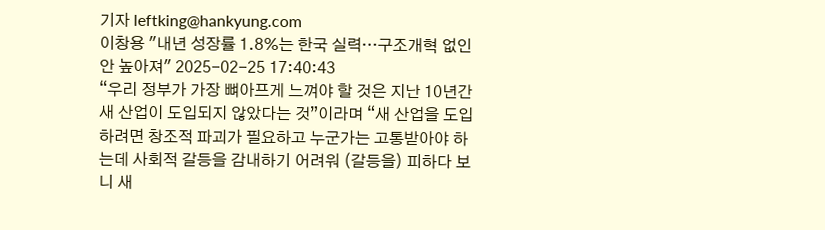기자 leftking@hankyung.com
이창용 "내년 성장률 1.8%는 한국 실력…구조개혁 없인 안 높아져" 2025-02-25 17:40:43
“우리 정부가 가장 뼈아프게 느껴야 할 것은 지난 10년간 새 산업이 도입되지 않았다는 것”이라며 “새 산업을 도입하려면 창조적 파괴가 필요하고 누군가는 고통받아야 하는데 사회적 갈등을 감내하기 어려워 (갈등을) 피하다 보니 새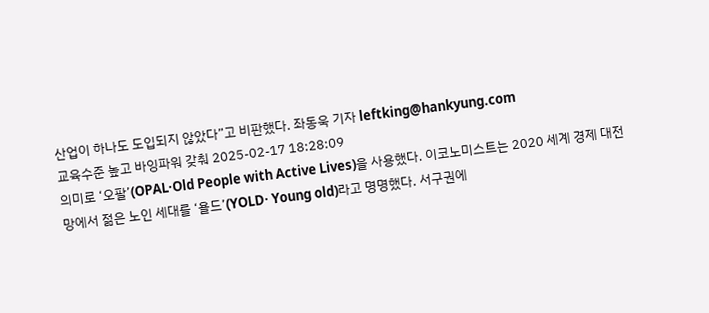산업이 하나도 도입되지 않았다”고 비판했다. 좌동욱 기자 leftking@hankyung.com
교육수준 높고 바잉파워 갖춰 2025-02-17 18:28:09
의미로 ‘오팔’(OPAL·Old People with Active Lives)을 사용했다. 이코노미스트는 2020 세계 경제 대전망에서 젊은 노인 세대를 ‘욜드’(YOLD· Young old)라고 명명했다. 서구권에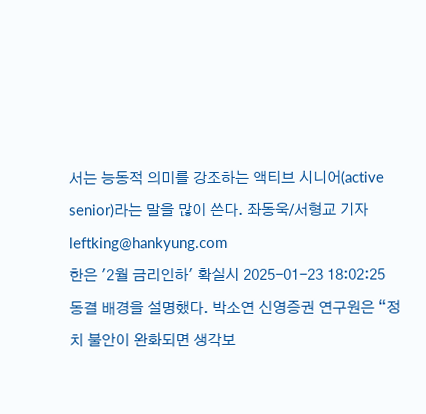서는 능동적 의미를 강조하는 액티브 시니어(active senior)라는 말을 많이 쓴다. 좌동욱/서형교 기자 leftking@hankyung.com
한은 '2월 금리인하' 확실시 2025-01-23 18:02:25
동결 배경을 설명했다. 박소연 신영증권 연구원은 “정치 불안이 완화되면 생각보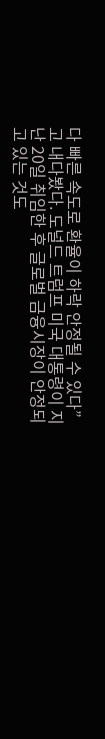다 빠른 속도로 환율이 하락 안정될 수 있다”고 내다봤다. 도널드 트럼프 미국 대통령이 지난 20일 취임한 후 글로벌 금융시장이 안정되고 있는 것도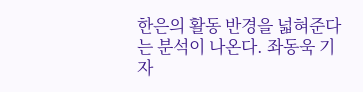한은의 활동 반경을 넓혀준다는 분석이 나온다. 좌동욱 기자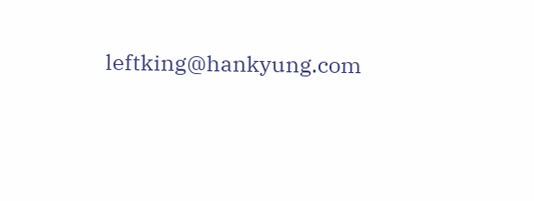leftking@hankyung.com